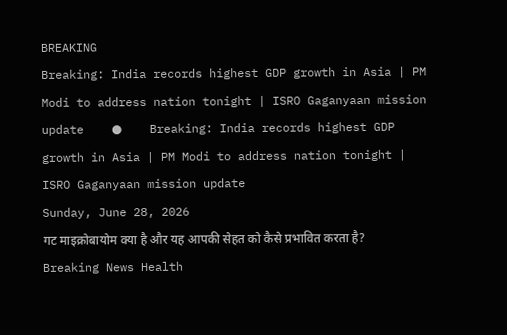BREAKING
Breaking: India records highest GDP growth in Asia | PM Modi to address nation tonight | ISRO Gaganyaan mission update    ●    Breaking: India records highest GDP growth in Asia | PM Modi to address nation tonight | ISRO Gaganyaan mission update
Sunday, June 28, 2026
गट माइक्रोबायोम क्या है और यह आपकी सेहत को कैसे प्रभावित करता है?
Breaking News Health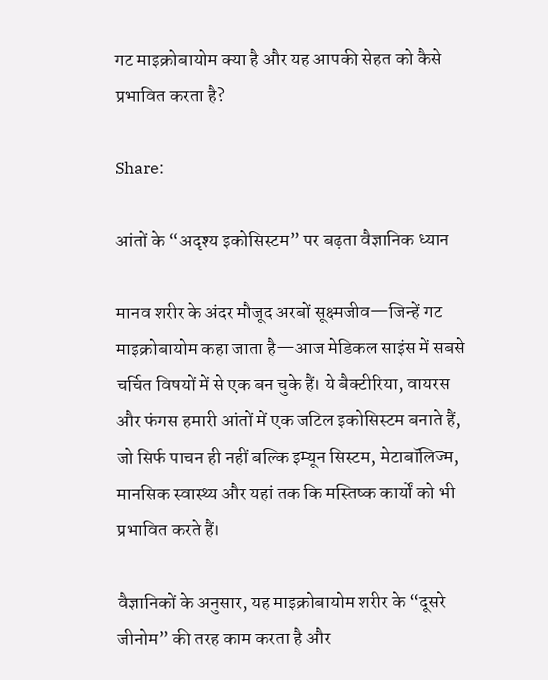गट माइक्रोबायोम क्या है और यह आपकी सेहत को कैसे प्रभावित करता है?

Share:

आंतों के “अदृश्य इकोसिस्टम” पर बढ़ता वैज्ञानिक ध्यान

मानव शरीर के अंदर मौजूद अरबों सूक्ष्मजीव—जिन्हें गट माइक्रोबायोम कहा जाता है—आज मेडिकल साइंस में सबसे चर्चित विषयों में से एक बन चुके हैं। ये बैक्टीरिया, वायरस और फंगस हमारी आंतों में एक जटिल इकोसिस्टम बनाते हैं, जो सिर्फ पाचन ही नहीं बल्कि इम्यून सिस्टम, मेटाबॉलिज्म, मानसिक स्वास्थ्य और यहां तक कि मस्तिष्क कार्यों को भी प्रभावित करते हैं।

वैज्ञानिकों के अनुसार, यह माइक्रोबायोम शरीर के “दूसरे जीनोम” की तरह काम करता है और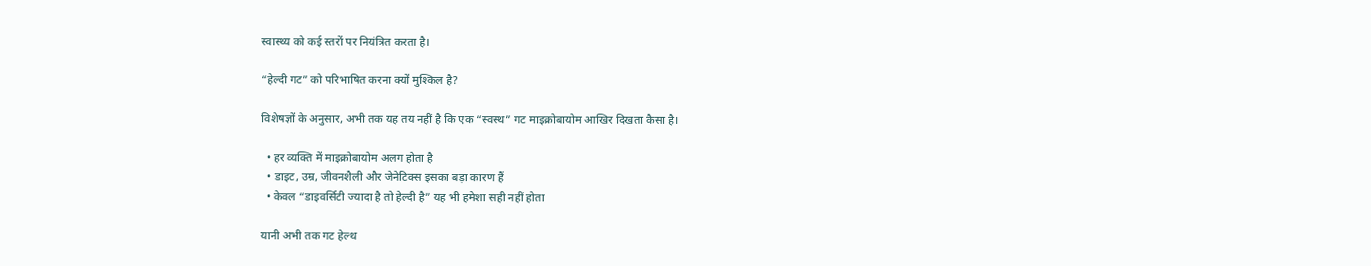स्वास्थ्य को कई स्तरों पर नियंत्रित करता है।

“हेल्दी गट” को परिभाषित करना क्यों मुश्किल है?

विशेषज्ञों के अनुसार, अभी तक यह तय नहीं है कि एक “स्वस्थ” गट माइक्रोबायोम आखिर दिखता कैसा है।

  • हर व्यक्ति में माइक्रोबायोम अलग होता है
  • डाइट, उम्र, जीवनशैली और जेनेटिक्स इसका बड़ा कारण हैं
  • केवल “डाइवर्सिटी ज्यादा है तो हेल्दी है” यह भी हमेशा सही नहीं होता

यानी अभी तक गट हेल्थ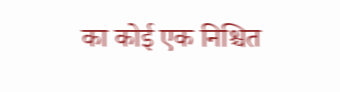का कोई एक निश्चित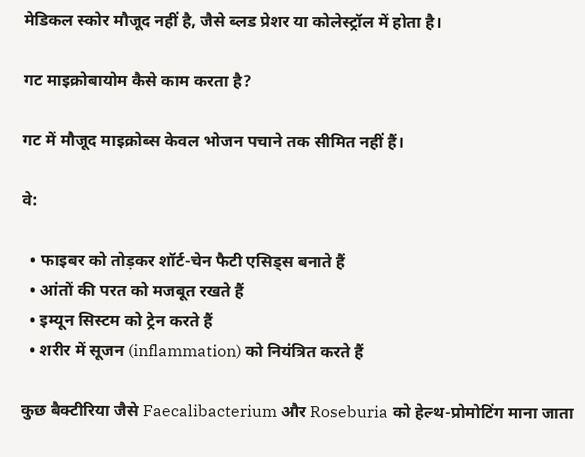मेडिकल स्कोर मौजूद नहीं है, जैसे ब्लड प्रेशर या कोलेस्ट्रॉल में होता है।

गट माइक्रोबायोम कैसे काम करता है?

गट में मौजूद माइक्रोब्स केवल भोजन पचाने तक सीमित नहीं हैं।

वे:

  • फाइबर को तोड़कर शॉर्ट-चेन फैटी एसिड्स बनाते हैं
  • आंतों की परत को मजबूत रखते हैं
  • इम्यून सिस्टम को ट्रेन करते हैं
  • शरीर में सूजन (inflammation) को नियंत्रित करते हैं

कुछ बैक्टीरिया जैसे Faecalibacterium और Roseburia को हेल्थ-प्रोमोटिंग माना जाता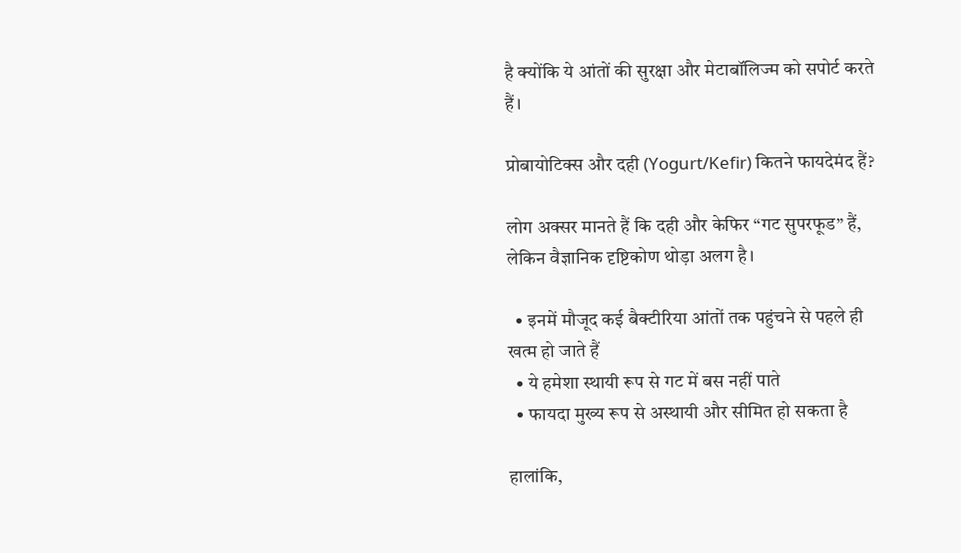है क्योंकि ये आंतों की सुरक्षा और मेटाबॉलिज्म को सपोर्ट करते हैं।

प्रोबायोटिक्स और दही (Yogurt/Kefir) कितने फायदेमंद हैं?

लोग अक्सर मानते हैं कि दही और केफिर “गट सुपरफूड” हैं, लेकिन वैज्ञानिक दृष्टिकोण थोड़ा अलग है।

  • इनमें मौजूद कई बैक्टीरिया आंतों तक पहुंचने से पहले ही खत्म हो जाते हैं
  • ये हमेशा स्थायी रूप से गट में बस नहीं पाते
  • फायदा मुख्य रूप से अस्थायी और सीमित हो सकता है

हालांकि,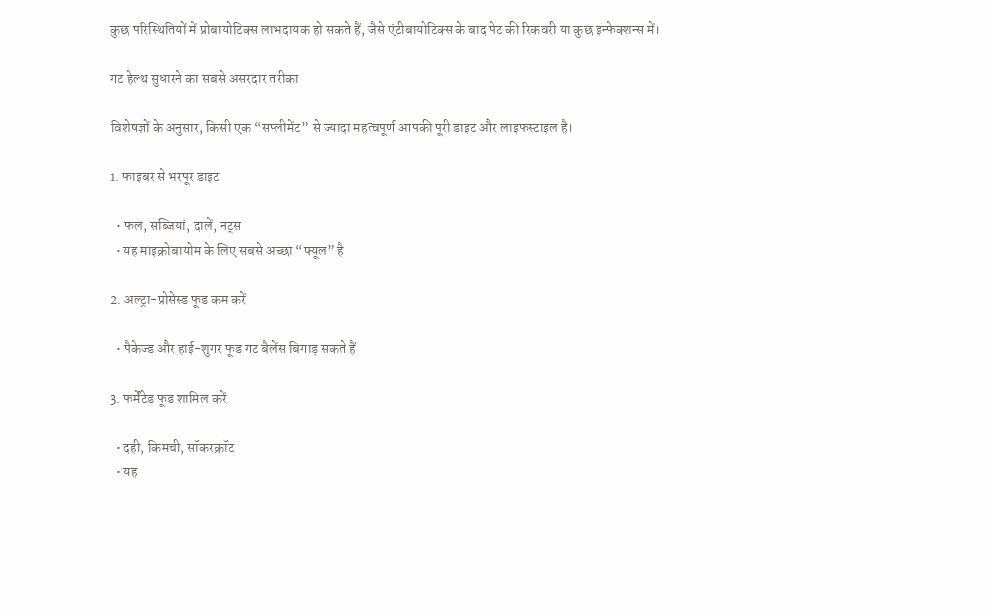कुछ परिस्थितियों में प्रोबायोटिक्स लाभदायक हो सकते हैं, जैसे एंटीबायोटिक्स के बाद पेट की रिकवरी या कुछ इन्फेक्शन्स में।

गट हेल्थ सुधारने का सबसे असरदार तरीका

विशेषज्ञों के अनुसार, किसी एक “सप्लीमेंट” से ज्यादा महत्वपूर्ण आपकी पूरी डाइट और लाइफस्टाइल है।

1. फाइबर से भरपूर डाइट

  • फल, सब्जियां, दालें, नट्स
  • यह माइक्रोबायोम के लिए सबसे अच्छा “फ्यूल” है

2. अल्ट्रा-प्रोसेस्ड फूड कम करें

  • पैकेज्ड और हाई-शुगर फूड गट बैलेंस बिगाड़ सकते हैं

3. फर्मेंटेड फूड शामिल करें

  • दही, किमची, सॉकरक्रॉट
  • यह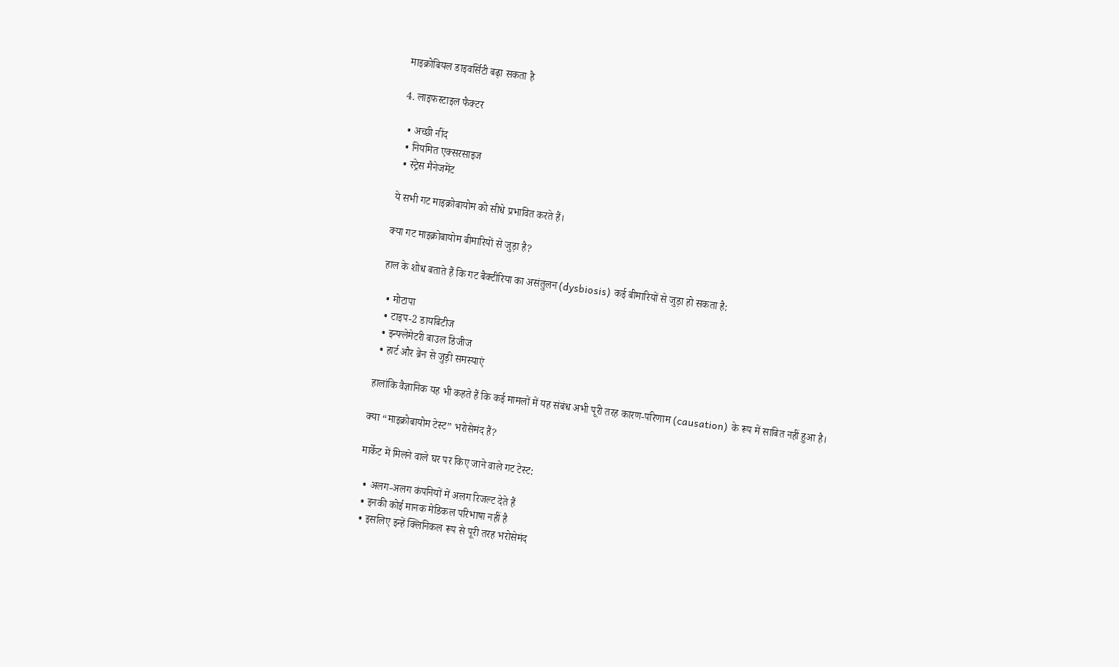माइक्रोबियल डाइवर्सिटी बढ़ा सकता है

4. लाइफस्टाइल फैक्टर

  • अच्छी नींद
  • नियमित एक्सरसाइज
  • स्ट्रेस मैनेजमेंट

ये सभी गट माइक्रोबायोम को सीधे प्रभावित करते हैं।

क्या गट माइक्रोबायोम बीमारियों से जुड़ा है?

हाल के शोध बताते हैं कि गट बैक्टीरिया का असंतुलन (dysbiosis) कई बीमारियों से जुड़ा हो सकता है:

  • मोटापा
  • टाइप-2 डायबिटीज
  • इन्फ्लेमेटरी बाउल डिजीज
  • हार्ट और ब्रेन से जुड़ी समस्याएं

हालांकि वैज्ञानिक यह भी कहते हैं कि कई मामलों में यह संबंध अभी पूरी तरह कारण-परिणाम (causation) के रूप में साबित नहीं हुआ है।

क्या “माइक्रोबायोम टेस्ट” भरोसेमंद हैं?

मार्केट में मिलने वाले घर पर किए जाने वाले गट टेस्ट:

  • अलग-अलग कंपनियों में अलग रिजल्ट देते हैं
  • इनकी कोई मानक मेडिकल परिभाषा नहीं है
  • इसलिए इन्हें क्लिनिकल रूप से पूरी तरह भरोसेमंद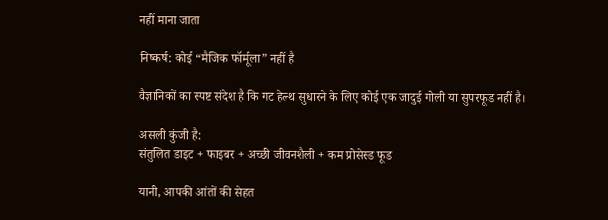नहीं माना जाता

निष्कर्ष: कोई “मैजिक फॉर्मूला” नहीं है

वैज्ञानिकों का स्पष्ट संदेश है कि गट हेल्थ सुधारने के लिए कोई एक जादुई गोली या सुपरफूड नहीं है।

असली कुंजी है:
संतुलित डाइट + फाइबर + अच्छी जीवनशैली + कम प्रोसेस्ड फूड

यानी, आपकी आंतों की सेहत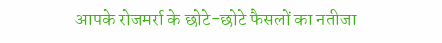आपके रोजमर्रा के छोटे-छोटे फैसलों का नतीजा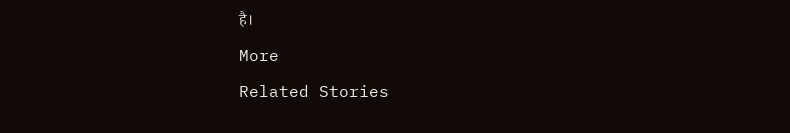है।

More

Related Stories